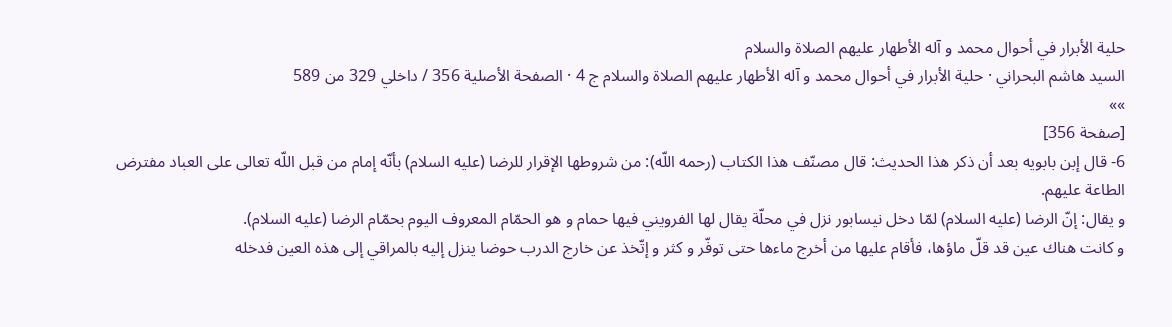حلية الأبرار في أحوال محمد و آله الأطهار عليهم الصلاة والسلام
السيد هاشم البحراني · حلية الأبرار في أحوال محمد و آله الأطهار عليهم الصلاة والسلام ج 4 · الصفحة الأصلية 356 / داخلي 329 من 589
»»
[صفحة 356]
6- قال إبن بابويه بعد أن ذكر هذا الحديث: قال مصنّف هذا الكتاب (رحمه اللّه): من شروطها الإقرار للرضا (عليه السلام) بأنّه إمام من قبل اللّه تعالى على العباد مفترض الطاعة عليهم.
و يقال: إنّ الرضا (عليه السلام) لمّا دخل نيسابور نزل في محلّة يقال لها الفرويني فيها حمام و هو الحمّام المعروف اليوم بحمّام الرضا (عليه السلام).
و كانت هناك عين قد قلّ ماؤها، فأقام عليها من أخرج ماءها حتى توفّر و كثر و إتّخذ عن خارج الدرب حوضا ينزل إليه بالمراقي إلى هذه العين فدخله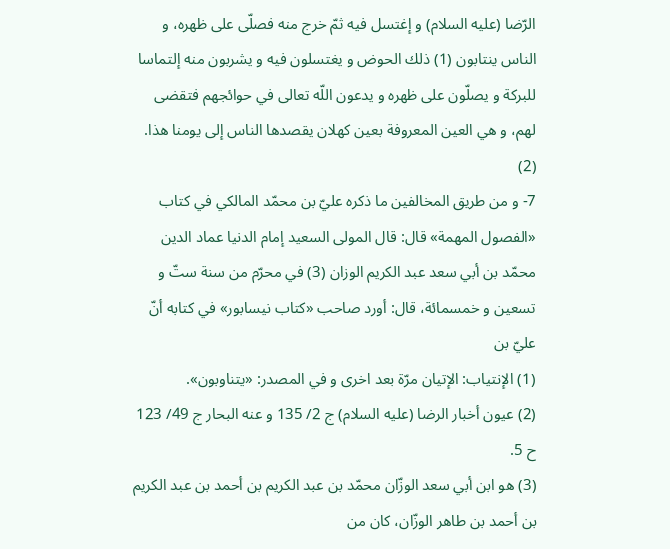الرّضا (عليه السلام) و إغتسل فيه ثمّ خرج منه فصلّى على ظهره، و الناس ينتابون (1) ذلك الحوض و يغتسلون فيه و يشربون منه إلتماسا للبركة و يصلّون على ظهره و يدعون اللّه تعالى في حوائجهم فتقضى لهم، و هي العين المعروفة بعين كهلان يقصدها الناس إلى يومنا هذا. (2)
7- و من طريق المخالفين ما ذكره عليّ بن محمّد المالكي في كتاب «الفصول المهمة» قال: قال المولى السعيد إمام الدنيا عماد الدين محمّد بن أبي سعد عبد الكريم الوزان (3) في محرّم من سنة ستّ و تسعين و خمسمائة، قال: أورد صاحب «كتاب نيسابور» في كتابه أنّ عليّ بن
(1) الإنتياب: الإتيان مرّة بعد اخرى و في المصدر: «يتناوبون».
(2) عيون أخبار الرضا (عليه السلام) ج 2/ 135 و عنه البحار ج 49/ 123 ح 5.
(3) هو ابن أبي سعد الوزّان محمّد بن عبد الكريم بن أحمد بن عبد الكريم بن أحمد بن طاهر الوزّان، كان من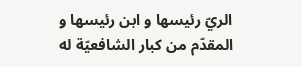الريّ رئيسها و ابن رئيسها و المقدّم من كبار الشافعيّة له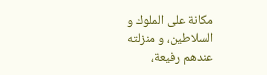مكانة على الملوك و السلاطين، و منزلته عندهم رفيعة،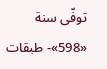توفّى سنة «598»- طبقات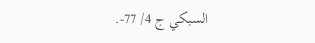السبكي ج 4/ 77-.